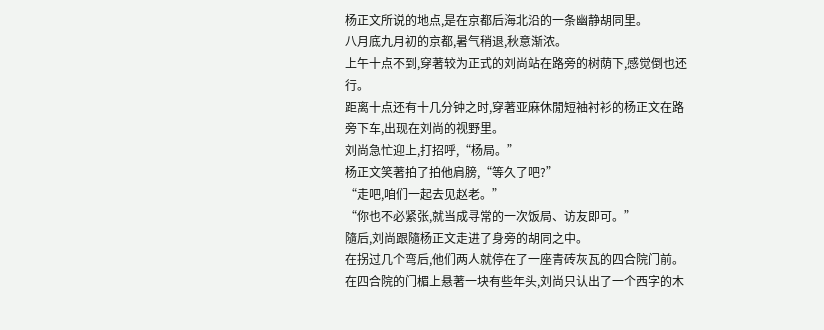杨正文所说的地点,是在京都后海北沿的一条幽静胡同里。
八月底九月初的京都,暑气稍退,秋意渐浓。
上午十点不到,穿著较为正式的刘尚站在路旁的树荫下,感觉倒也还行。
距离十点还有十几分钟之时,穿著亚麻休閒短袖衬衫的杨正文在路旁下车,出现在刘尚的视野里。
刘尚急忙迎上,打招呼,“杨局。”
杨正文笑著拍了拍他肩膀,“等久了吧?”
“走吧,咱们一起去见赵老。”
“你也不必紧张,就当成寻常的一次饭局、访友即可。”
隨后,刘尚跟隨杨正文走进了身旁的胡同之中。
在拐过几个弯后,他们两人就停在了一座青砖灰瓦的四合院门前。
在四合院的门楣上悬著一块有些年头,刘尚只认出了一个西字的木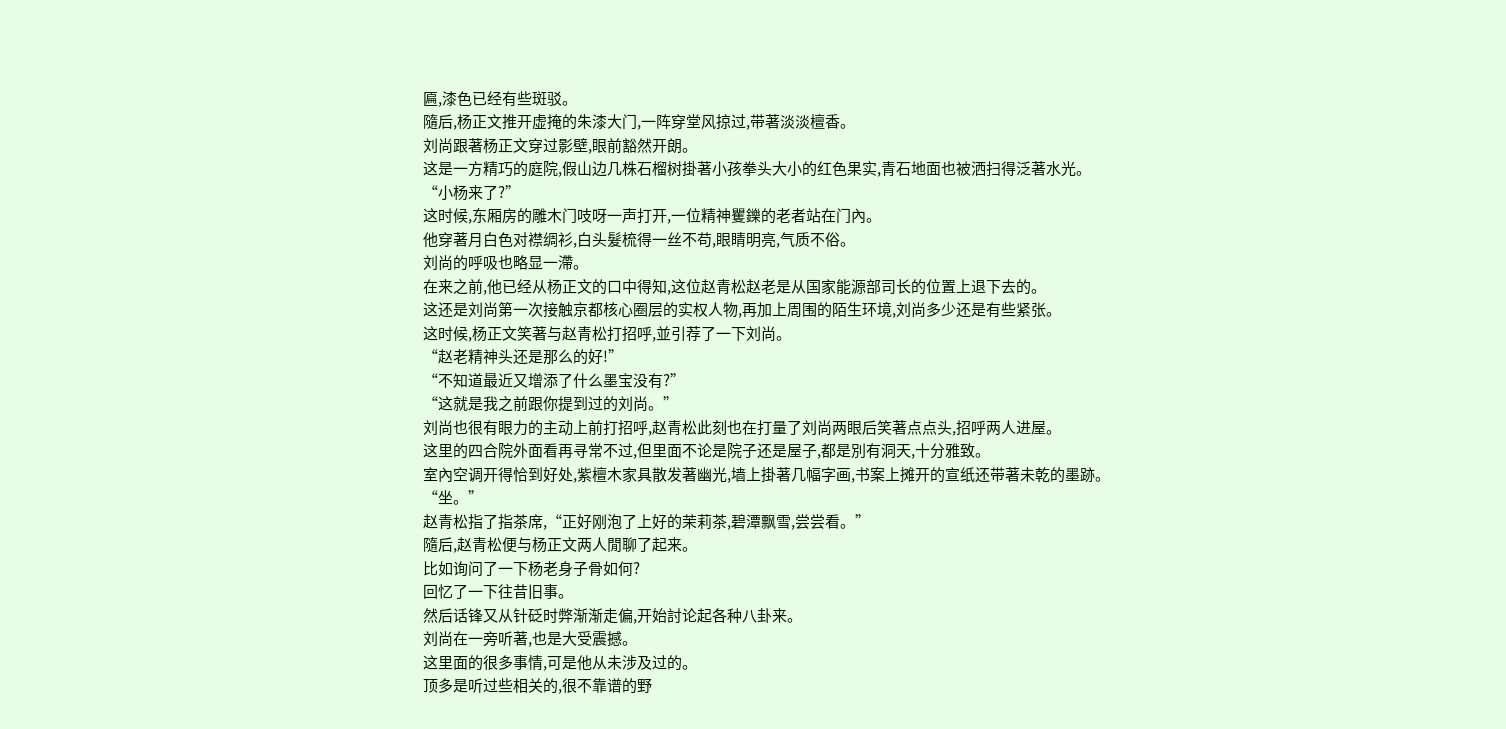匾,漆色已经有些斑驳。
隨后,杨正文推开虚掩的朱漆大门,一阵穿堂风掠过,带著淡淡檀香。
刘尚跟著杨正文穿过影壁,眼前豁然开朗。
这是一方精巧的庭院,假山边几株石榴树掛著小孩拳头大小的红色果实,青石地面也被洒扫得泛著水光。
“小杨来了?”
这时候,东厢房的雕木门吱呀一声打开,一位精神矍鑠的老者站在门內。
他穿著月白色对襟绸衫,白头髮梳得一丝不苟,眼睛明亮,气质不俗。
刘尚的呼吸也略显一滯。
在来之前,他已经从杨正文的口中得知,这位赵青松赵老是从国家能源部司长的位置上退下去的。
这还是刘尚第一次接触京都核心圈层的实权人物,再加上周围的陌生环境,刘尚多少还是有些紧张。
这时候,杨正文笑著与赵青松打招呼,並引荐了一下刘尚。
“赵老精神头还是那么的好!”
“不知道最近又增添了什么墨宝没有?”
“这就是我之前跟你提到过的刘尚。”
刘尚也很有眼力的主动上前打招呼,赵青松此刻也在打量了刘尚两眼后笑著点点头,招呼两人进屋。
这里的四合院外面看再寻常不过,但里面不论是院子还是屋子,都是別有洞天,十分雅致。
室內空调开得恰到好处,紫檀木家具散发著幽光,墙上掛著几幅字画,书案上摊开的宣纸还带著未乾的墨跡。
“坐。”
赵青松指了指茶席,“正好刚泡了上好的茉莉茶,碧潭飘雪,尝尝看。”
隨后,赵青松便与杨正文两人閒聊了起来。
比如询问了一下杨老身子骨如何?
回忆了一下往昔旧事。
然后话锋又从针砭时弊渐渐走偏,开始討论起各种八卦来。
刘尚在一旁听著,也是大受震撼。
这里面的很多事情,可是他从未涉及过的。
顶多是听过些相关的,很不靠谱的野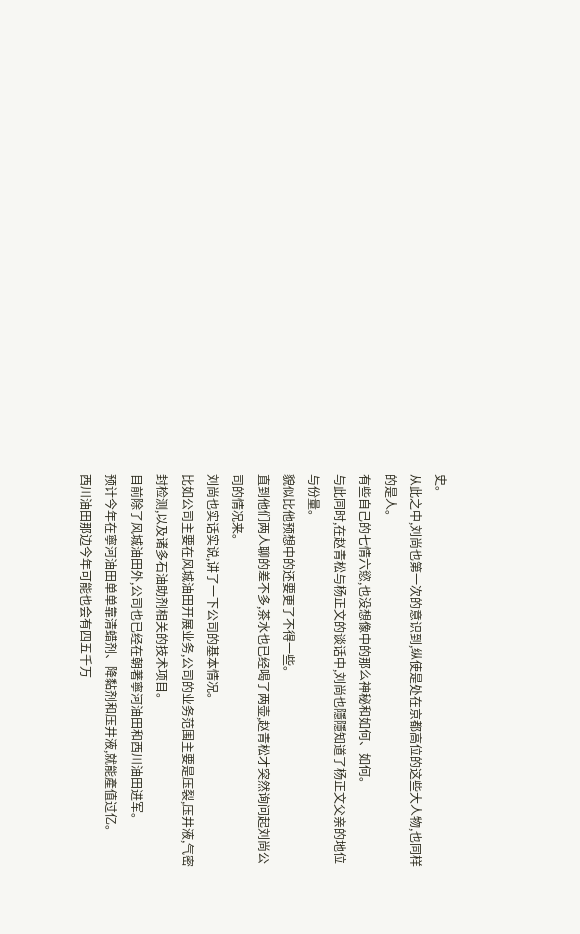史。
从此之中,刘尚也第一次的意识到,纵使是处在京都高位的这些大人物,也同样的是人。
有些自己的七情六慾,也没想像中的那么神秘和如何、如何。
与此同时,在赵青松与杨正文的谈话中,刘尚也隱隱知道了杨正文父亲的地位与份量。
貌似比他预想中的还要更了不得一些。
直到他们两人聊的差不多,茶水也已经喝了两壶,赵青松才突然询问起刘尚公司的情况来。
刘尚也实话实说,讲了一下公司的基本情况。
比如公司主要在风城油田开展业务,公司的业务范围主要是压裂,压井液,气密封检测,以及诸多石油助剂相关的技术项目。
目前除了风城油田外,公司也已经在朝著寧河油田和西川油田进军。
预计今年在寧河油田单单靠清蜡剂、降黏剂和压井液,就能產值过亿。
西川油田那边今年可能也会有四五千万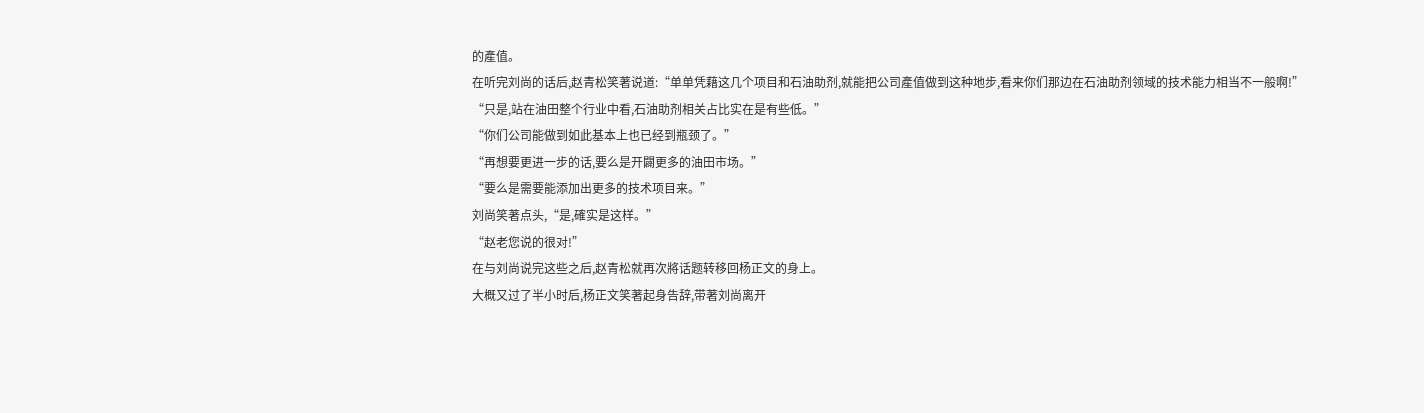的產值。
在听完刘尚的话后,赵青松笑著说道:“单单凭藉这几个项目和石油助剂,就能把公司產值做到这种地步,看来你们那边在石油助剂领域的技术能力相当不一般啊!”
“只是,站在油田整个行业中看,石油助剂相关占比实在是有些低。”
“你们公司能做到如此基本上也已经到瓶颈了。”
“再想要更进一步的话,要么是开闢更多的油田市场。”
“要么是需要能添加出更多的技术项目来。”
刘尚笑著点头,“是,確实是这样。”
“赵老您说的很对!”
在与刘尚说完这些之后,赵青松就再次將话题转移回杨正文的身上。
大概又过了半小时后,杨正文笑著起身告辞,带著刘尚离开